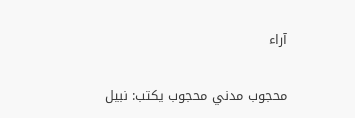آراء

محجوب مدني محجوب يكتب: نبيل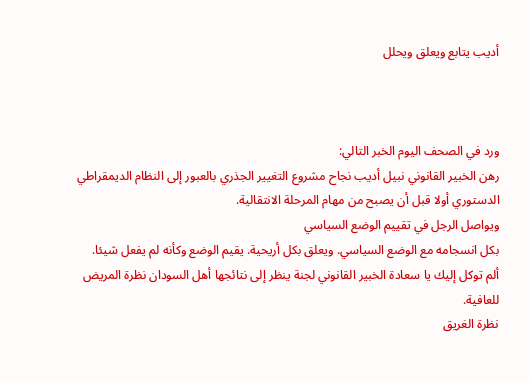أديب يتابع ويعلق ويحلل



ورد في الصحف اليوم الخبر التالي:
رهن الخبير القانوني نبيل أديب نجاح مشروع التغيير الجذري بالعبور إلى النظام الديمقراطي الدستوري أولا قبل أن يصبح من مهام المرحلة الانتقالية.
ويواصل الرجل في تقييم الوضع السياسي
بكل انسجامه مع الوضع السياسي. ويعلق بكل أريحية. يقيم الوضع وكأنه لم يفعل شيئا.
ألم توكل إليك يا سعادة الخبير القانوني لجنة ينظر إلى نتائجها أهل السودان نظرة المريض للعافية.
نظرة الغريق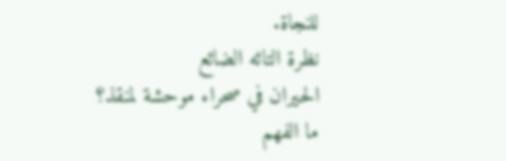للنجاة.
نظرة التائه الضائع
الحيران في صحراء موحشة لمنقذ؟
ما الفهم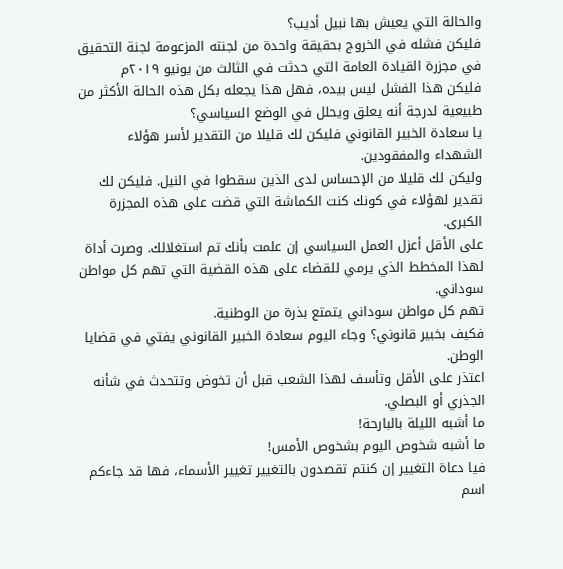والحالة التي يعيش بها نبيل أديب؟
فليكن فشله في الخروج بحقيقة واحدة من لجنته المزعومة لجنة التحقيق في مجزرة القيادة العامة التي حدثت في الثالث من يونيو ٢٠١٩م
فليكن هذا الفشل ليس بيده، فهل هذا يجعله بكل هذه الحالة الأكثر من طبيعية لدرجة أنه يعلق ويحلل في الوضع السياسي؟
يا سعادة الخبير القانوني فليكن لك قليلا من التقدير لأسر هؤلاء الشهداء والمفقودين.
وليكن لك قليلا من الإحساس لدى الذين سقطوا في النيل. فليكن لك تقدير لهؤلاء في كونك كنت الكماشة التي قضت على هذه المجزرة الكبرى.
على الأقل أعزل العمل السياسي إن علمت بأنك تم استغلالك. وصرت أداة لهذا المخطط الذي يرمي للقضاء على هذه القضية التي تهم كل مواطن سوداني.
تهم كل مواطن سوداني يتمتع بذرة من الوطنية.
فكيف بخبير قانوني؟ وجاء اليوم سعادة الخبير القانوني يفتي في قضايا الوطن.
اعتذر على الأقل وتأسف لهذا الشعب قبل أن تخوض وتتحدث في شأنه الجذري أو البصلي.
ما أشبه الليلة بالبارحة!
ما أشبه شخوص اليوم بشخوص الأمس!
فيا دعاة التغيير إن كنتم تقصدون بالتغيير تغيير الأسماء، فها قد جاءكم اسم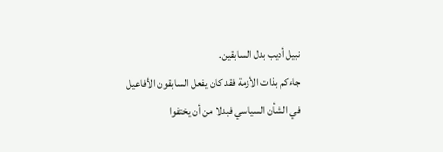نبيل أديب بدل السابقين.
جاءكم بذات الأزمة فقد كان يفعل السابقون الأفاعيل في الشأن السياسي فبدلا من أن يختفوا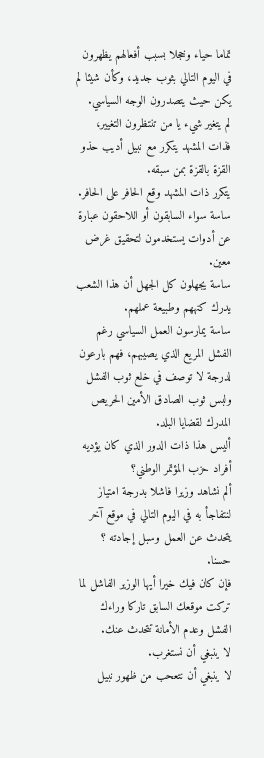تماما حياء وخجلا بسبب أفعالهم يظهرون في اليوم التالي بثوب جديد، وكأن شيئا لم يكن حيث يتصدرون الوجه السياسي.
لم يتغير شيء يا من تنتظرون التغيير، فذات المشهد يتكرر مع نبيل أديب حذو القزة بالقزة بمن سبقه.
يتكرر ذات المشهد وقع الحافر على الحافر.
ساسة سواء السابقون أو اللاحقون عبارة عن أدوات يستخدمون لتحقيق غرض معين.
ساسة يجهلون كل الجهل أن هذا الشعب يدرك كنههم وطبيعة عملهم.
ساسة يمارسون العمل السياسي رغم الفشل المريع الذي يصيبهم، فهم بارعون لدرجة لا توصف في خلع ثوب الفشل ولبس ثوب الصادق الأمين الحريص المدرك لقضايا البلد.
أليس هذا ذات الدور الذي كان يؤديه أفراد حزب المؤتمر الوطني؟
ألم نشاهد وزيرا فاشلا بدرجة امتياز لنتفاجأ به في اليوم التالي في موقع آخر يتحدث عن العمل وسبل إجادته ؟
حسنا.
فإن كان فيك خيرا أيها الوزير الفاشل لما تركت موقعك السابق تاركا وراءك الفشل وعدم الأمانة تتحدث عنك.
لا ينبغي أن نستغرب.
لا ينبغي أن نتعحب من ظهور نبيل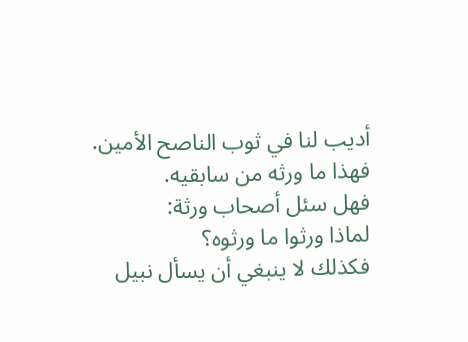أديب لنا في ثوب الناصح الأمين.
فهذا ما ورثه من سابقيه.
فهل سئل أصحاب ورثة:
لماذا ورثوا ما ورثوه؟
فكذلك لا ينبغي أن يسأل نبيل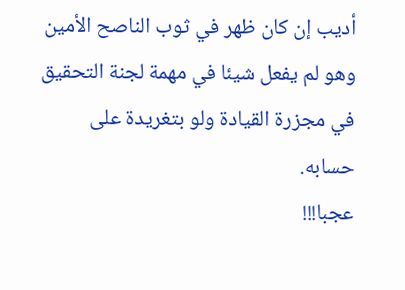أديب إن كان ظهر في ثوب الناصح الأمين وهو لم يفعل شيئا في مهمة لجنة التحقيق في مجزرة القيادة ولو بتغريدة على حسابه.
عجبا!!!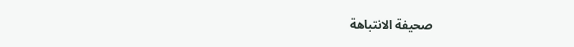صحيفة الانتباهة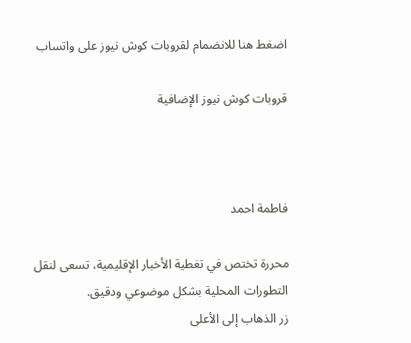اضغط هنا للانضمام لقروبات كوش نيوز على واتساب

قروبات كوش نيوز الإضافية



فاطمة احمد

محررة تختص في تغطية الأخبار الإقليمية، تسعى لنقل التطورات المحلية بشكل موضوعي ودقيق.
زر الذهاب إلى الأعلى